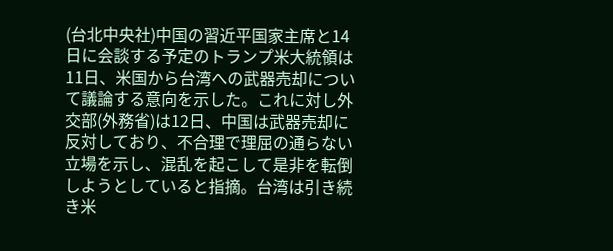(台北中央社)中国の習近平国家主席と14日に会談する予定のトランプ米大統領は11日、米国から台湾への武器売却について議論する意向を示した。これに対し外交部(外務省)は12日、中国は武器売却に反対しており、不合理で理屈の通らない立場を示し、混乱を起こして是非を転倒しようとしていると指摘。台湾は引き続き米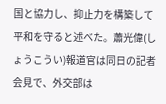国と協力し、抑止力を構築して平和を守ると述べた。蕭光偉(しょうこうい)報道官は同日の記者会見で、外交部は